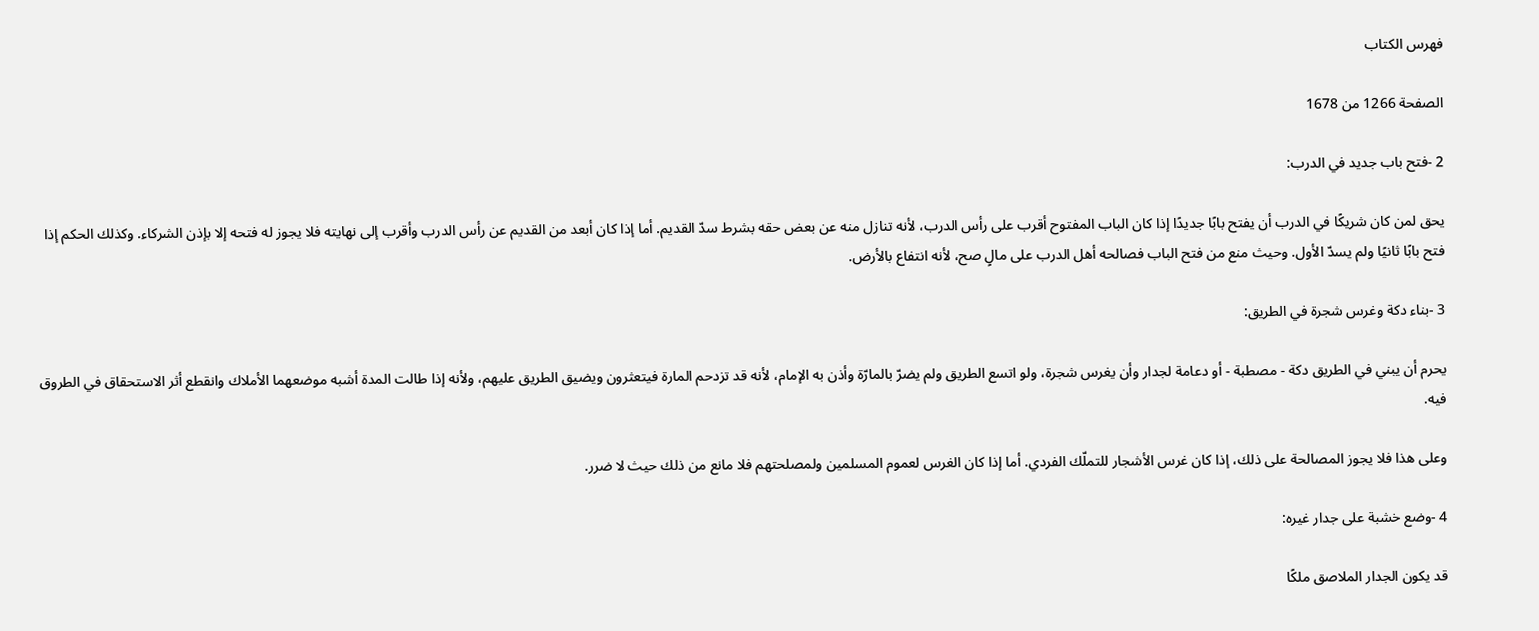فهرس الكتاب

الصفحة 1266 من 1678

2 -فتح باب جديد في الدرب:

يحق لمن كان شريكًا في الدرب أن يفتح بابًا جديدًا إذا كان الباب المفتوح أقرب على رأس الدرب، لأنه تنازل منه عن بعض حقه بشرط سدّ القديم. أما إذا كان أبعد من القديم عن رأس الدرب وأقرب إلى نهايته فلا يجوز له فتحه إلا بإذن الشركاء. وكذلك الحكم إذا فتح بابًا ثانيًا ولم يسدّ الأول. وحيث منع من فتح الباب فصالحه أهل الدرب على مالٍ صح، لأنه انتفاع بالأرض.

3 -بناء دكة وغرس شجرة في الطريق:

يحرم أن يبني في الطريق دكة - مصطبة - أو دعامة لجدار وأن يغرس شجرة، ولو اتسع الطريق ولم يضرّ بالمارّة وأذن به الإمام، لأنه قد تزدحم المارة فيتعثرون ويضيق الطريق عليهم، ولأنه إذا طالت المدة أشبه موضعهما الأملاك وانقطع أثر الاستحقاق في الطروق فيه.

وعلى هذا فلا يجوز المصالحة على ذلك، إذا كان غرس الأشجار للتملّك الفردي. أما إذا كان الغرس لعموم المسلمين ولمصلحتهم فلا مانع من ذلك حيث لا ضرر.

4 -وضع خشبة على جدار غيره:

قد يكون الجدار الملاصق ملكًا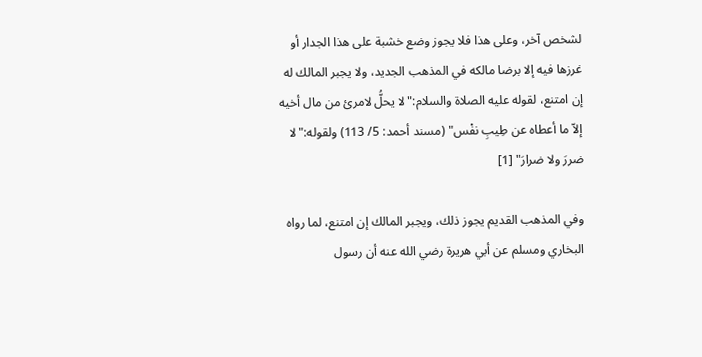لشخص آخر، وعلى هذا فلا يجوز وضع خشبة على هذا الجدار أو غرزها فيه إلا برضا مالكه في المذهب الجديد، ولا يجبر المالك له إن امتنع، لقوله عليه الصلاة والسلام:"لا يحلُّ لامرئ من مال أخيه إلاّ ما أعطاه عن طِيبِ نفْس" (مسند أحمد: 5/ 113) ولقوله:"لا ضررَ ولا ضرارَ" [1]

وفي المذهب القديم يجوز ذلك، ويجبر المالك إن امتنع، لما رواه البخاري ومسلم عن أبي هريرة رضي الله عنه أن رسول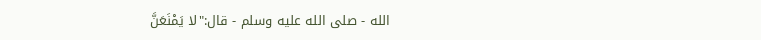الله - صلى الله عليه وسلم - قال:"لا يَمْنَعَنَّ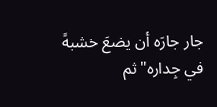جار جارَه أن يضعَ خشبهً في جِداره"ثم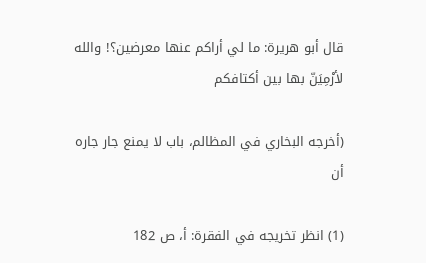قال أبو هريرة: ما لي أراكم عنها معرضين؟! والله لأرْمِيَنّ بها بين أكتافكم

(أخرجه البخاري في المظالم، باب لا يمنع جار جاره أن

(1) انظر تخريجه في الفقرة: أ، ص 182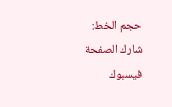حجم الخط:
شارك الصفحة
فيسبوك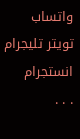واتساب تويتر تليجرام انستجرام
. . .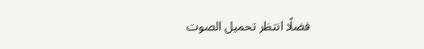فضلًا انتظر تحميل الصوت